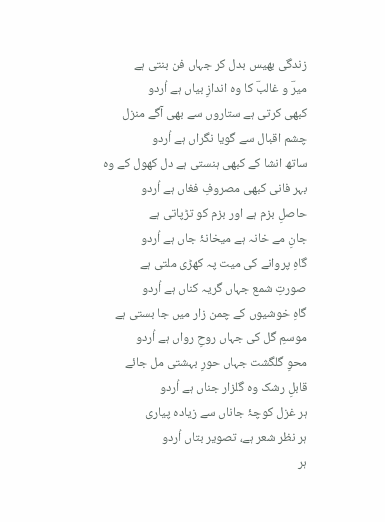زندگی بھیس بدل کر جہاں فن بنتی ہے
میرؔ و غالبؔ کا وہ اندازِ بیاں ہے اُردو
کبھی کرتی ہے ستاروں سے بھی آگے منزل
چشم اقبال سے گویا نگراں ہے اُردو
ساتھ انشا کے کبھی ہنستی ہے دل کھول کے وہ
بہر فانی کبھی مصروفِ فغاں ہے اُردو
حاصلِ بزم ہے اور بزم کو تڑپاتی ہے
جانِ مے خانہ ہے میخانۂ جاں ہے اُردو
گاہِ پروانے کی میت پہ کھڑی ملتی ہے
صورتِ شمع جہاں گریہ کناں ہے اُردو
گاہِ خوشیوں کے چمن زار میں جا بستی ہے
موسمِ گل کی جہاں روحِ رواں ہے اُردو
محوِ گلگشت جہاں حورِ بہشتی مل جائے
قابلِ رشک وہ گلزار جناں ہے اُردو
ہر غزل کوچۂ جاناں سے زیادہ پیاری
ہر نظر شعر ہے، تصویر بتاں اُردو
ہر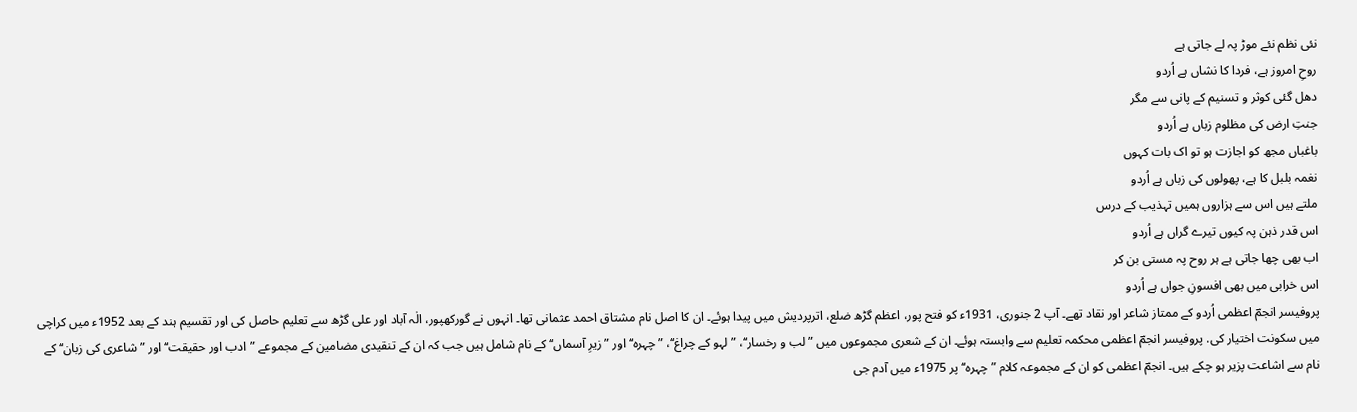نئی نظم نئے موڑ پہ لے جاتی ہے
روحِ امروز ہے، فردا کا نشاں ہے اُردو
دھل گئی کوثر و تسنیم کے پانی سے مگر
جنتِ ارض کی مظلوم زباں ہے اُردو
باغباں مجھ کو اجازت ہو تو اک بات کہوں
نغمہ بلبل کا ہے، پھولوں کی زباں ہے اُردو
ملتے ہیں اس سے ہزاروں ہمیں تہذیب کے درس
اس قدر ذہن پہ کیوں تیرے گراں ہے اُردو
اب بھی چھا جاتی ہے ہر روح پہ مستی بن کر
اس خرابی میں بھی افسونِ جواں ہے اُردو
پروفیسر انجمؔ اعظمی اُردو کے ممتاز شاعر اور نقاد تھے۔ آپ 2 جنوری، 1931ء کو فتح پور، اعظم گڑھ ضلع، اترپردیش میں پیدا ہوئے۔ ان کا اصل نام مشتاق احمد عثمانی تھا۔ انہوں نے گورکھپور، الٰہ آباد اور علی گڑھ سے تعلیم حاصل کی اور تقسیم ہند کے بعد 1952ء میں کراچی میں سکونت اختیار کی. پروفیسر انجمؔ اعظمی محکمہ تعلیم سے وابستہ ہوئے۔ ان کے شعری مجموعوں میں ”لب و رخسار‘‘، ”لہو کے چراغ‘‘، ”چہرہ‘‘ اور ”زیرِ آسماں‘‘ کے نام شامل ہیں جب کہ ان کے تنقیدی مضامین کے مجموعے ”ادب اور حقیقت‘‘ اور ”شاعری کی زبان‘‘ کے نام سے اشاعت پزیر ہو چکے ہیں۔ انجمؔ اعظمی کو ان کے مجموعہ کلام ”چہرہ‘‘ پر 1975ء میں آدم جی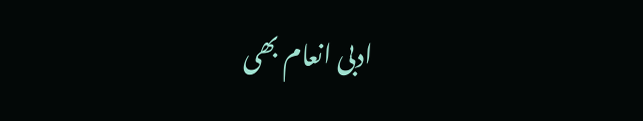ادبی انعام بھی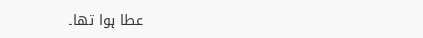عطا ہوا تھا۔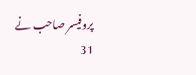پروفیسر صاحب نے 31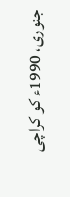جنوری، 1990ء کو کراچی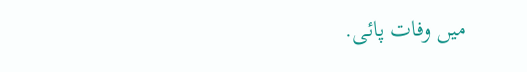میں وفات پائی.